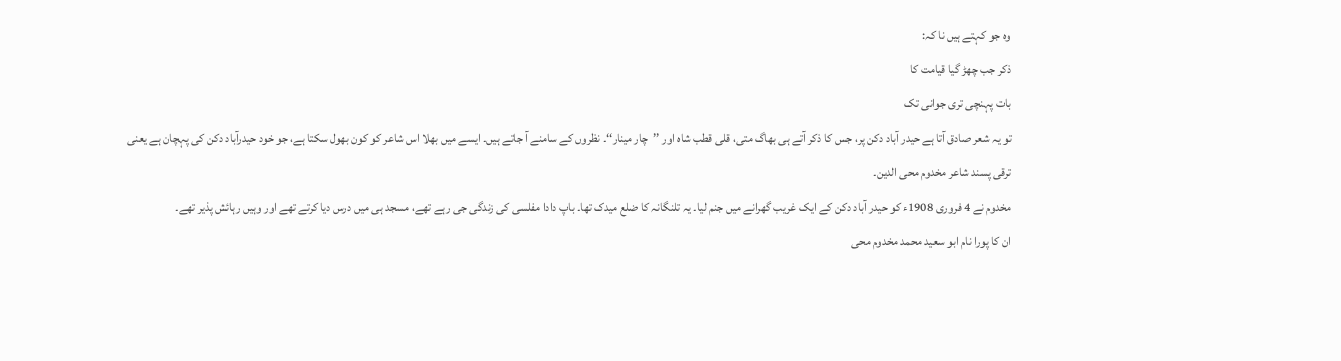وہ جو کہتے ہیں نا کہ:
ذکر جب چھڑ گیا قیامت کا
بات پہنچی تری جوانی تک
تو یہ شعر صادق آتا ہے حیدر آباد دکن پر، جس کا ذکر آتے ہی بھاگ متی، قلی قطب شاہ اور ’’چار مینار‘‘۔ نظروں کے سامنے آ جاتے ہیں۔ ایسے میں بھلا اس شاعر کو کون بھول سکتا ہے، جو خود حیدرآباد دکن کی پہچان ہے یعنی ترقی پسند شاعر مخدوم محی الدین۔
مخدوم نے 4 فروری 1908ء کو حیدر آباد دکن کے ایک غریب گھرانے میں جنم لیا۔ یہ تلنگانہ کا ضلع میدک تھا۔ باپ دادا مفلسی کی زندگی جی رہے تھے، مسجد ہی میں درس دیا کرتے تھے اور وہیں رہائش پذیر تھے۔
ان کا پورا نام ابو سعید محمد مخدوم محی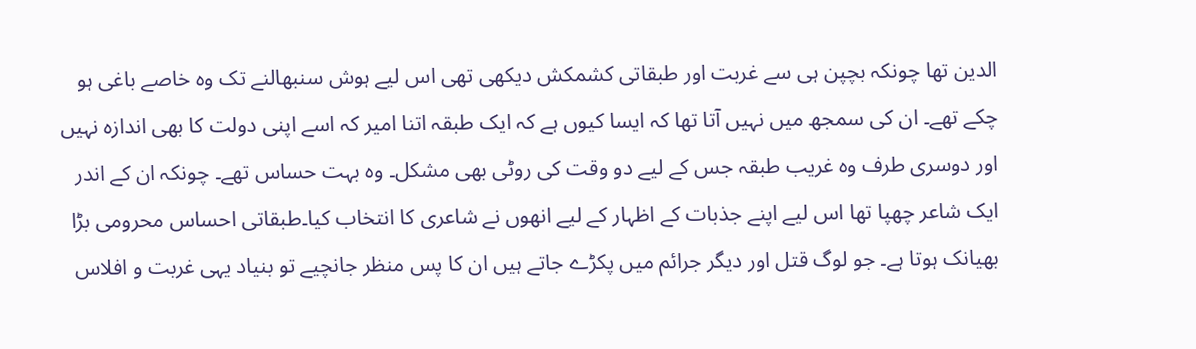الدین تھا چونکہ بچپن ہی سے غربت اور طبقاتی کشمکش دیکھی تھی اس لیے ہوش سنبھالنے تک وہ خاصے باغی ہو چکے تھے۔ ان کی سمجھ میں نہیں آتا تھا کہ ایسا کیوں ہے کہ ایک طبقہ اتنا امیر کہ اسے اپنی دولت کا بھی اندازہ نہیں اور دوسری طرف وہ غریب طبقہ جس کے لیے دو وقت کی روٹی بھی مشکل۔ وہ بہت حساس تھے۔ چونکہ ان کے اندر ایک شاعر چھپا تھا اس لیے اپنے جذبات کے اظہار کے لیے انھوں نے شاعری کا انتخاب کیا۔طبقاتی احساس محرومی بڑا بھیانک ہوتا ہے۔ جو لوگ قتل اور دیگر جرائم میں پکڑے جاتے ہیں ان کا پس منظر جانچیے تو بنیاد یہی غربت و افلاس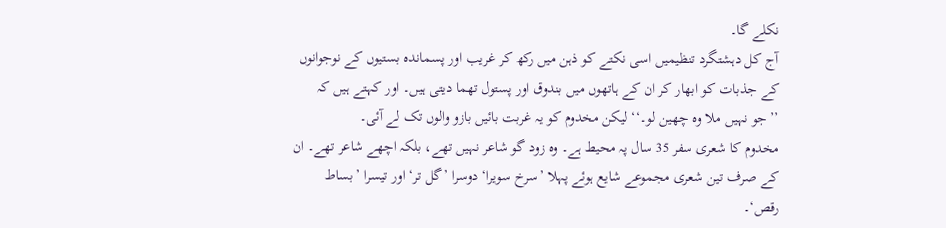نکلے گا۔
آج کل دہشتگرد تنظیمیں اسی نکتے کو ذہن میں رکھ کر غریب اور پسماندہ بستیوں کے نوجوانوں کے جذبات کو ابھار کر ان کے ہاتھوں میں بندوق اور پستول تھما دیتی ہیں۔ اور کہتے ہیں کہ ’’جو نہیں ملا وہ چھین لو۔‘‘ لیکن مخدوم کو یہ غربت بائیں بازو والوں تک لے آئی۔
مخدوم کا شعری سفر 35 سال پہ محیط ہے۔ وہ زود گو شاعر نہیں تھے، بلکہ اچھے شاعر تھے۔ ان کے صرف تین شعری مجموعے شایع ہوئے پہلا ’سرخ سویرا‘ دوسرا ’گل تر‘ اور تیسرا ’بساط رقص‘۔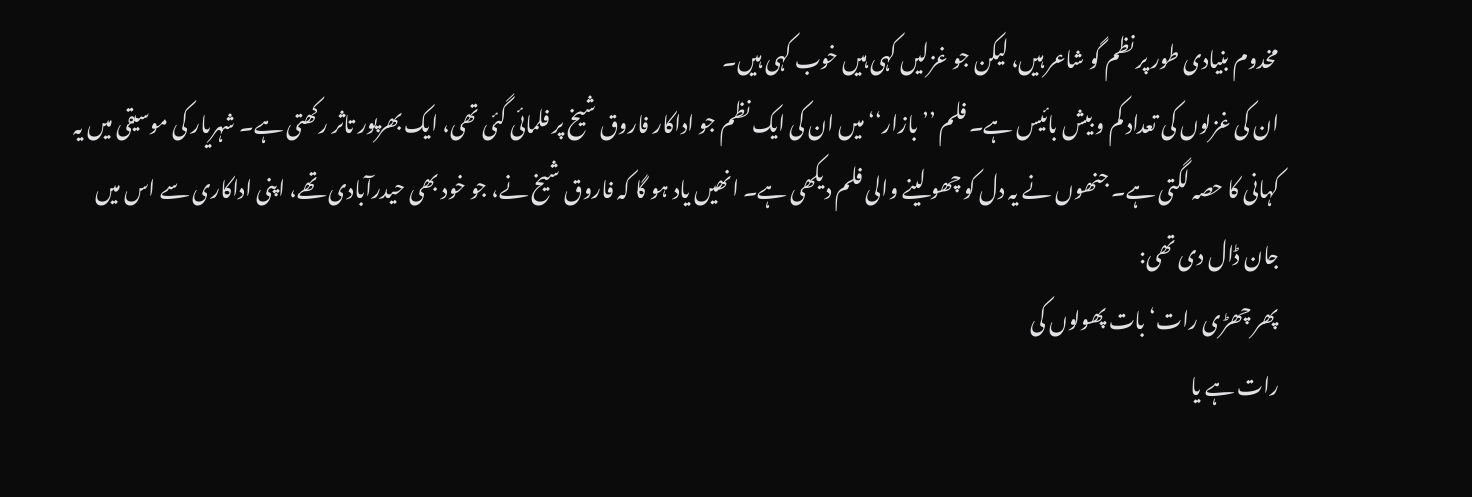مخدوم بنیادی طور پر نظم گو شاعر ہیں، لیکن جو غزلیں کہی ہیں خوب کہی ہیں۔
ان کی غزلوں کی تعداد کم و بیش بائیس ہے۔ فلم ’’بازار‘‘ میں ان کی ایک نظم جو اداکار فاروق شیخ پر فلمائی گئی تھی، ایک بھرپور تاثر رکھتی ہے۔ شہریار کی موسیقی میں یہ کہانی کا حصہ لگتی ہے۔ جنھوں نے یہ دل کو چھو لینے والی فلم دیکھی ہے۔ انھیں یاد ہو گا کہ فاروق شیخ نے، جو خود بھی حیدرآبادی تھے، اپنی اداکاری سے اس میں جان ڈال دی تھی:
پھر چھڑی رات‘ بات پھولوں کی
رات ہے یا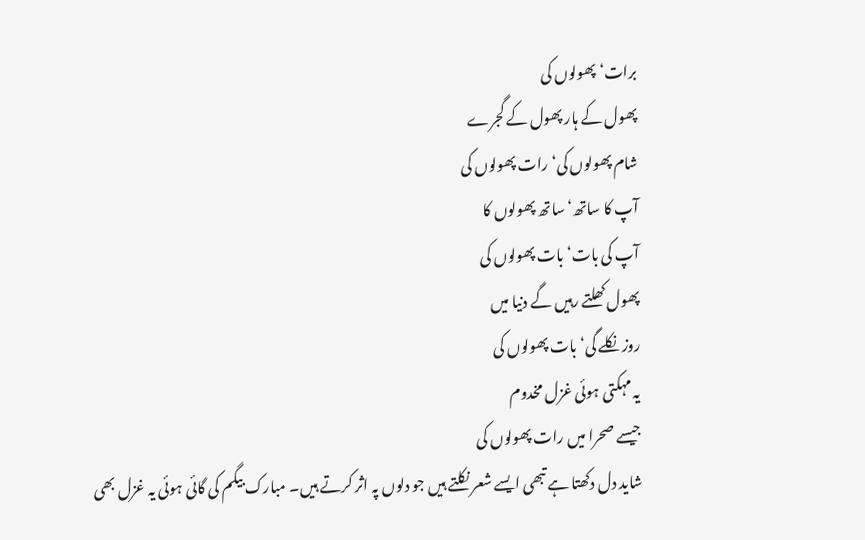برات‘ پھولوں کی
پھول کے ہار پھول کے گجرے
شام پھولوں کی‘ رات پھولوں کی
آپ کا ساتھ‘ ساتھ پھولوں کا
آپ کی بات‘ بات پھولوں کی
پھول کھلتے رہیں گے دنیا میں
روز نکلے گی‘ بات پھولوں کی
یہ مہکتی ہوئی غزل مخدوم
جیسے صحرا میں رات پھولوں کی
شاید دل دکھتا ہے تبھی ایسے شعر نکلتے ہیں جو دلوں پہ اثر کرتے ہیں۔ مبارک بیگم کی گائی ہوئی یہ غزل بھی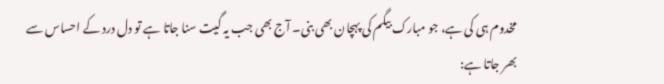مخدوم ہی کی ہے، جو مبارک بیگم کی پہچان بھی بنی۔ آج بھی جب یہ گیت سنا جاتا ہے تو دل درد کے احساس سے بھر جاتا ہے: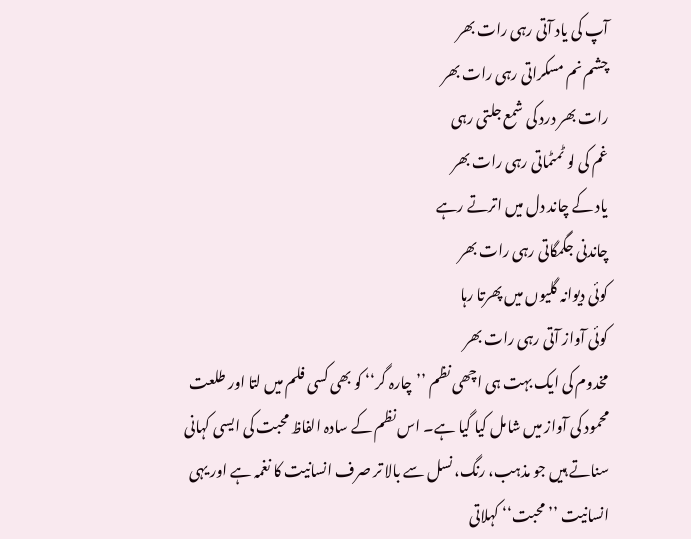آپ کی یاد آتی رہی رات بھر
چشم نم مسکراتی رہی رات بھر
رات بھر درد کی شمع جلتی رہی
غم کی لو ٹمٹماتی رہی رات بھر
یاد کے چاند دل میں اترتے رہے
چاندنی جگمگاتی رہی رات بھر
کوئی دیوانہ گلیوں میں پھرتا رہا
کوئی آواز آتی رہی رات بھر
مخدوم کی ایک بہت ہی اچھی نظم ’’چارہ گر‘‘ کو بھی کسی فلم میں لتا اور طلعت محمود کی آواز میں شامل کیا گیا ہے۔ اس نظم کے سادہ الفاظ محبت کی ایسی کہانی سناتے ہیں جو مذہب، رنگ، نسل سے بالا تر صرف انسانیت کا نغمہ ہے اور یہی انسانیت ’’محبت‘‘ کہلاتی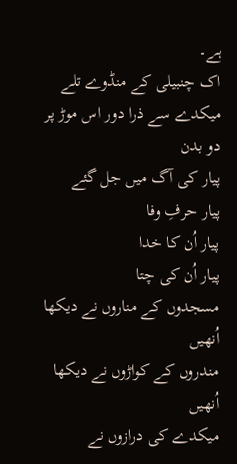ہے۔
اک چنبیلی کے منڈوے تلے
میکدے سے ذرا دور اس موڑ پر
دو بدن
پیار کی آگ میں جل گئے
پیار حرفِ وفا
پیار اُن کا خدا
پیار اُن کی چتا
مسجدوں کے مناروں نے دیکھا اُنھیں
مندروں کے کواڑوں نے دیکھا اُنھیں
میکدے کی درازوں نے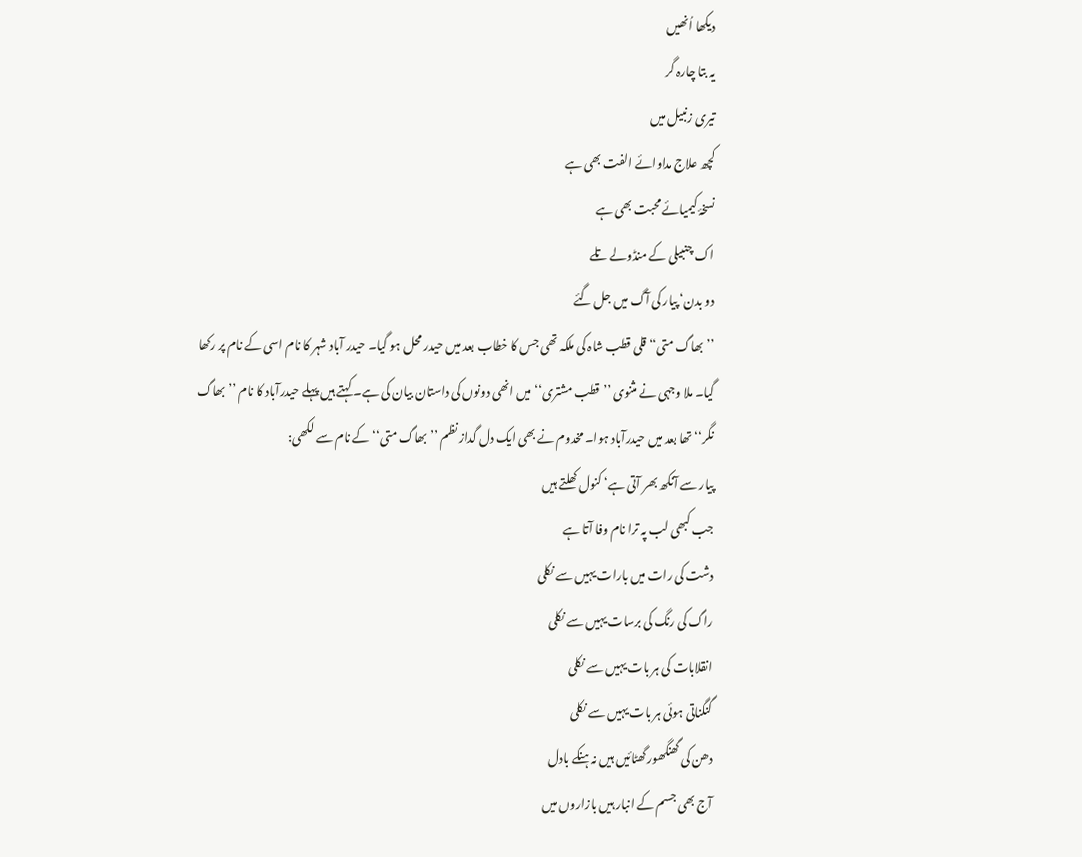دیکھا اُنھیں
یہ بتا چارہ گر
تیری زنبیل میں
کچھ علاج مداوائے الفت بھی ہے
نسخۂ کیمیائے محبت بھی ہے
اک چنبیلی کے منڈولے تلے
دو بدن‘ پیار کی آگ میں جل گئے
’’بھاگ متی‘‘ قلی قطب شاہ کی ملکہ تھی جس کا خطاب بعد میں حیدر محل ہو گیا۔ حیدر آباد شہر کا نام اسی کے نام پر رکھا گیا۔ ملا وجہی نے مثنوی ’’قطب مشتری‘‘ میں انھی دونوں کی داستان بیان کی ہے۔ کہتے ہیں پہلے حیدرآباد کا نام ’’بھاگ نگر‘‘ تھا بعد میں حیدرآباد ہوا۔ مخدوم نے بھی ایک دل گداز نظم ’’بھاگ متی‘‘ کے نام سے لکھی:
پیار سے آنکھ بھر آتی ہے‘ کنول کھلتے ہیں
جب کبھی لب پہ ترا نام وفا آتا ہے
دشت کی رات میں بارات یہیں سے نکلی
راگ کی رنگ کی برسات یہیں سے نکلی
انقلابات کی ہر بات یہیں سے نکلی
گنگناتی ہوئی ہر بات یہیں سے نکلی
دھن کی گھنگھور گھٹائیں ہیں نہ ہنکے بادل
آج بھی جسم کے انبار ہیں بازاروں میں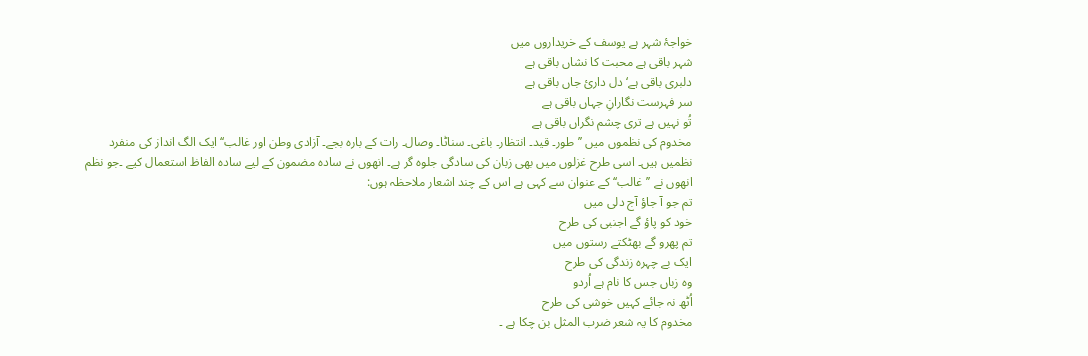خواجۂ شہر ہے یوسف کے خریداروں میں
شہر باقی ہے محبت کا نشاں باقی ہے
دلبری باقی ہے‘ دل داریٔ جاں باقی ہے
سر فہرست نگارانِ جہاں باقی ہے
تُو نہیں ہے تری چشم نگراں باقی ہے
مخدوم کی نظموں میں ’’طور۔ قید۔ انتظار۔ باغی۔ سناٹا۔ وصال۔ رات کے بارہ بجے۔ آزادی وطن اور غالب‘‘ ایک الگ انداز کی منفرد نظمیں ہیں۔ اسی طرح غزلوں میں بھی زبان کی سادگی جلوہ گر ہے۔ انھوں نے سادہ مضمون کے لیے سادہ الفاظ استعمال کیے ۔جو نظم انھوں نے ’’غالب‘‘ کے عنوان سے کہی ہے اس کے چند اشعار ملاحظہ ہوں:
تم جو آ جاؤ آج دلی میں
خود کو پاؤ گے اجنبی کی طرح
تم پھرو گے بھٹکتے رستوں میں
ایک بے چہرہ زندگی کی طرح
وہ زباں جس کا نام ہے اُردو
اُٹھ نہ جائے کہیں خوشی کی طرح
مخدوم کا یہ شعر ضرب المثل بن چکا ہے ۔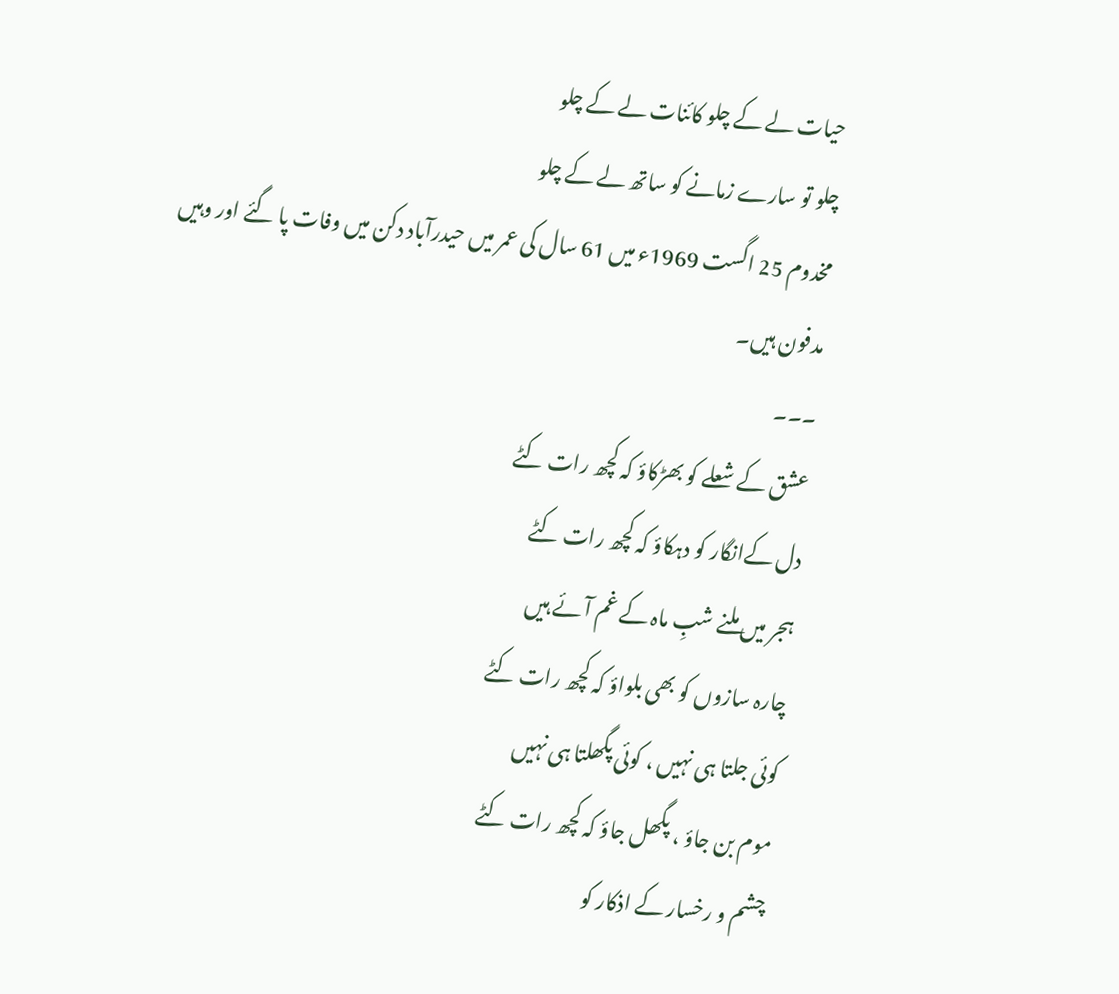حیات لے کے چلو کائنات لے کے چلو
چلو تو سارے زمانے کو ساتھ لے کے چلو
مخدوم 25 اگست 1969ء میں 61 سال کی عمر میں حیدرآباد دکن میں وفات پا گئے اور وہیں مدفون ہیں۔
۔۔۔
عشق کے شعلے کو بھڑکاؤ کہ کچھ رات کٹے
دل کےانگار کو دہکاؤ کہ کچھ رات کٹے
ہجر میں ملنے شبِ ماہ کے غم آئے ہیں
چارہ سازوں کو بھی بلواؤ کہ کچھ رات کٹے
کوئی جلتا ہی نہیں ، کوئی پگھلتا ہی نہیں
موم بن جاؤ ، پگھل جاؤ کہ کچھ رات کٹے
چشم و رخسار کے اذکار کو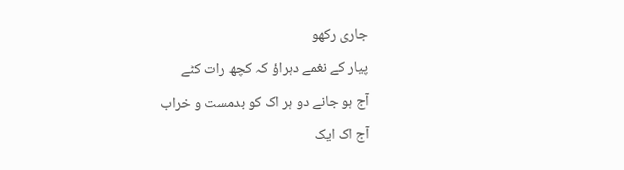جاری رکھو
پیار کے نغمے دہراؤ کہ کچھ رات کٹے
آج ہو جانے دو ہر اک کو بدمست و خراب
آج اک ایک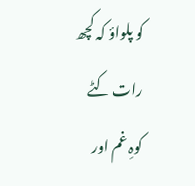کو پلواؤ کہ کچھ رات کٹے
کوہِ غم اور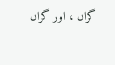گراں ، اور گراں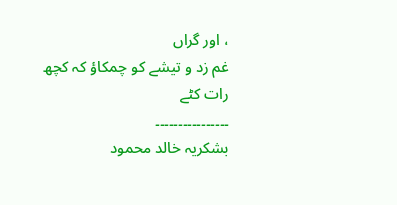، اور گراں
غم زد و تیشے کو چمکاؤ کہ کچھ رات کٹے
۔۔۔۔۔۔۔۔۔۔۔۔۔۔۔۔
بشکریہ خالد محمود